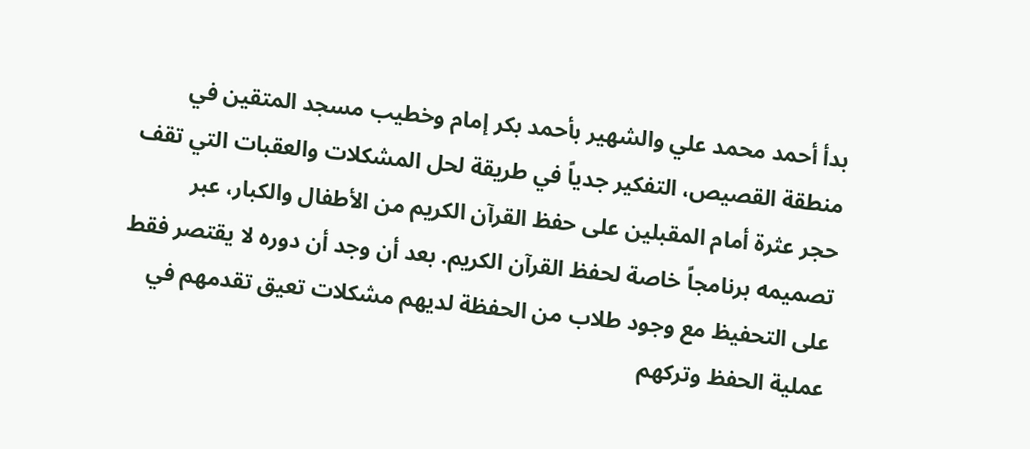بدأ أحمد محمد علي والشهير بأحمد بكر إمام وخطيب مسجد المتقين في منطقة القصيص، التفكير جدياً في طريقة لحل المشكلات والعقبات التي تقف حجر عثرة أمام المقبلين على حفظ القرآن الكريم من الأطفال والكبار، عبر تصميمه برنامجاً خاصة لحفظ القرآن الكريم. بعد أن وجد أن دوره لا يقتصر فقط على التحفيظ مع وجود طلاب من الحفظة لديهم مشكلات تعيق تقدمهم في عملية الحفظ وتركهم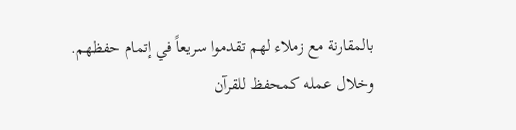بالمقارنة مع زملاء لهم تقدموا سريعاً في إتمام حفظهم.
وخلال عمله كمحفظ للقرآن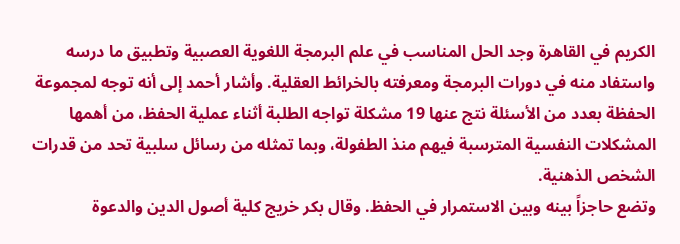الكريم في القاهرة وجد الحل المناسب في علم البرمجة اللغوية العصبية وتطبيق ما درسه واستفاد منه في دورات البرمجة ومعرفته بالخرائط العقلية. وأشار أحمد إلى أنه توجه لمجموعة الحفظة بعدد من الأسئلة نتج عنها 19 مشكلة تواجه الطلبة أثناء عملية الحفظ، من أهمها المشكلات النفسية المترسبة فيهم منذ الطفولة، وبما تمثله من رسائل سلبية تحد من قدرات الشخص الذهنية.
وتضع حاجزاً بينه وبين الاستمرار في الحفظ. وقال بكر خريج كلية أصول الدين والدعوة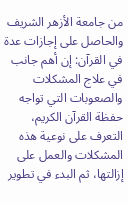من جامعة الأزهر الشريف والحاصل على إجازات عدة في القرآن: إن أهم جانب في علاج المشكلات والصعوبات التي تواجه حفظة القرآن الكريم، التعرف على نوعية هذه المشكلات والعمل على إزالتها، ثم البدء في تطوير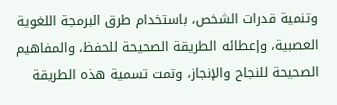وتنمية قدرات الشخص، باستخدام طرق البرمجة اللغوية العصبية، وإعطائه الطريقة الصحيحة للحفظ، والمفاهيم الصحيحة للنجاح والإنجاز، وتمت تسمية هذه الطريقة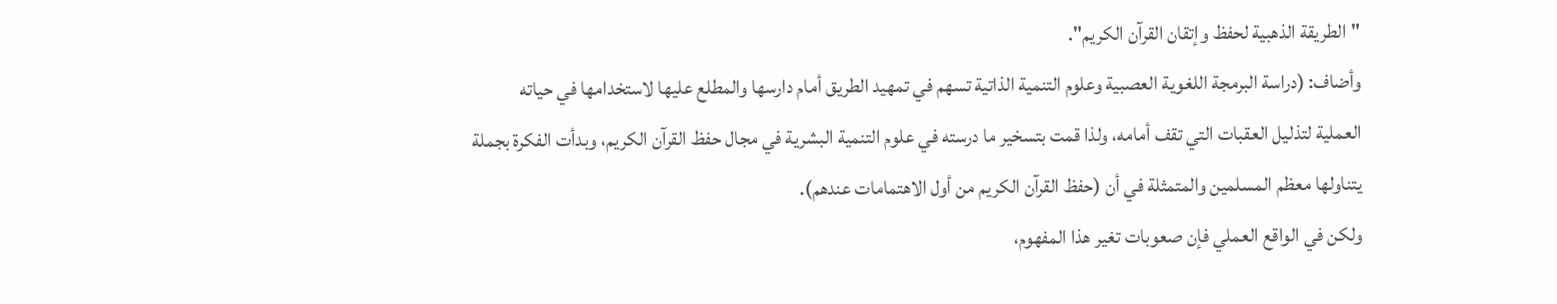"الطريقة الذهبية لحفظ وإتقان القرآن الكريم".
وأضاف: (دراسة البرمجة اللغوية العصبية وعلوم التنمية الذاتية تسهم في تمهيد الطريق أمام دارسها والمطلع عليها لاستخدامها في حياته العملية لتذليل العقبات التي تقف أمامه، ولذا قمت بتسخير ما درسته في علوم التنمية البشرية في مجال حفظ القرآن الكريم، وبدأت الفكرة بجملة يتناولها معظم المسلمين والمتمثلة في أن (حفظ القرآن الكريم من أول الاهتمامات عندهم).
ولكن في الواقع العملي فإن صعوبات تغير هذا المفهوم،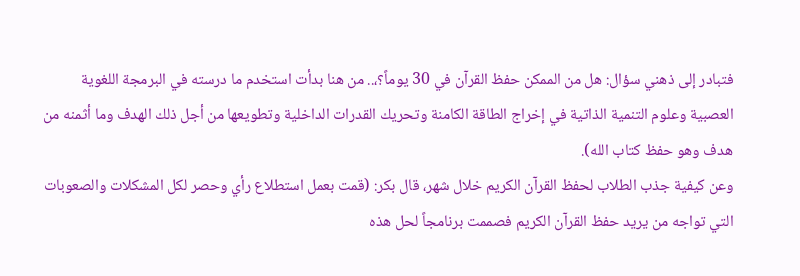فتبادر إلى ذهني سؤال: هل من الممكن حفظ القرآن في 30 يوماً؟،.. من هنا بدأت استخدم ما درسته في البرمجة اللغوية العصبية وعلوم التنمية الذاتية في إخراج الطاقة الكامنة وتحريك القدرات الداخلية وتطويعها من أجل ذلك الهدف وما أثمنه من هدف وهو حفظ كتاب الله).
وعن كيفية جذب الطلاب لحفظ القرآن الكريم خلال شهر، قال بكر: (قمت بعمل استطلاع رأي وحصر لكل المشكلات والصعوبات التي تواجه من يريد حفظ القرآن الكريم فصممت برنامجاً لحل هذه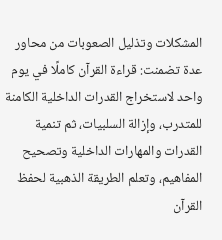المشكلات وتذليل الصعوبات من محاور عدة تضمنت: قراءة القرآن كاملًا في يوم واحد لاستخراج القدرات الداخلية الكامنة للمتدرب، وإزالة السلبيات، ثم تنمية القدرات والمهارات الداخلية وتصحيح المفاهيم، وتعلم الطريقة الذهبية لحفظ القرآن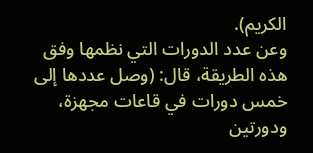الكريم).
وعن عدد الدورات التي نظمها وفق هذه الطريقة، قال: (وصل عددها إلى خمس دورات في قاعات مجهزة، ودورتين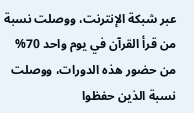عبر شبكة الإنترنت، ووصلت نسبة من قرأ القرآن في يوم واحد 70% من حضور هذه الدورات، ووصلت نسبة الذين حفظوا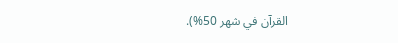القرآن في شهر 50%).